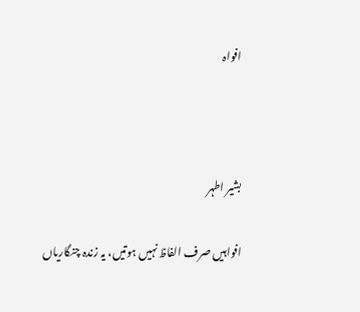افواہ



بشیر اطہر

افواہیں صرف الفاظ نہیں ہوتیں، یہ زندہ چنگاریاں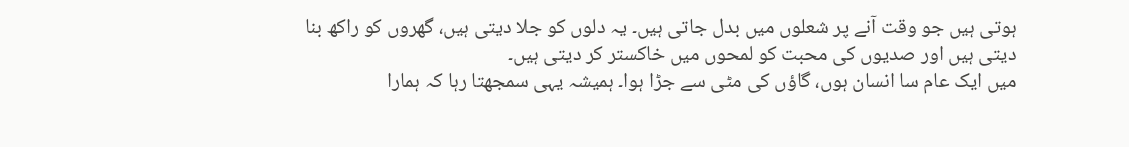ہوتی ہیں جو وقت آنے پر شعلوں میں بدل جاتی ہیں۔ یہ دلوں کو جلا دیتی ہیں، گھروں کو راکھ بنا دیتی ہیں اور صدیوں کی محبت کو لمحوں میں خاکستر کر دیتی ہیں۔
میں ایک عام سا انسان ہوں، گاؤں کی مٹی سے جڑا ہوا۔ ہمیشہ یہی سمجھتا رہا کہ ہمارا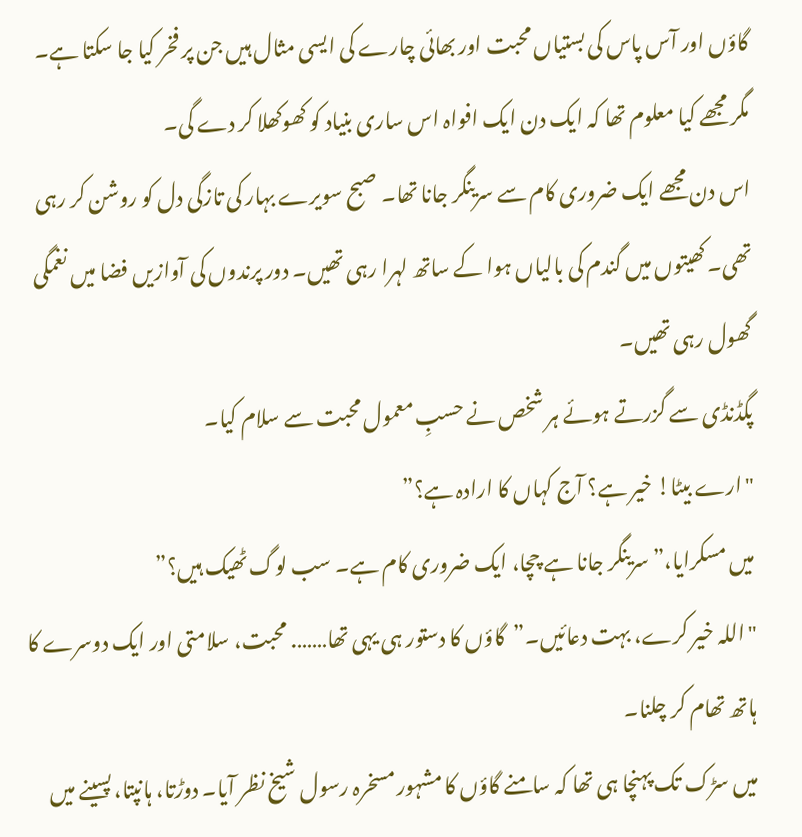گاؤں اور آس پاس کی بستیاں محبت اور بھائی چارے کی ایسی مثال ہیں جن پر فخر کیا جا سکتا ہے۔ مگر مجھے کیا معلوم تھا کہ ایک دن ایک افواہ اس ساری بنیاد کو کھوکھلا کر دے گی۔
اس دن مجھے ایک ضروری کام سے سرینگر جانا تھا۔ صبح سویرے بہار کی تازگی دل کو روشن کر رہی تھی۔ کھیتوں میں گندم کی بالیاں ہوا کے ساتھ لہرا رہی تھیں۔ دور پرندوں کی آوازیں فضا میں نغمگی گھول رہی تھیں۔
پگڈنڈی سے گزرتے ہوئے ہر شخص نے حسبِ معمول محبت سے سلام کیا۔
"ارے بیٹا! خیر ہے؟ آج کہاں کا ارادہ ہے؟”
میں مسکرایا،”سرینگر جانا ہے چچا، ایک ضروری کام ہے۔ سب لوگ ٹھیک ہیں؟”
"اللہ خیر کرے، بہت دعائیں۔”گاؤں کا دستور ہی یہی تھا……. محبت، سلامتی اور ایک دوسرے کا ہاتھ تھام کر چلنا۔
میں سڑک تک پہنچا ہی تھا کہ سامنے گاؤں کا مشہور مسخرہ رسول شیخ نظر آیا۔ دوڑتا، ہانپتا، پسینے میں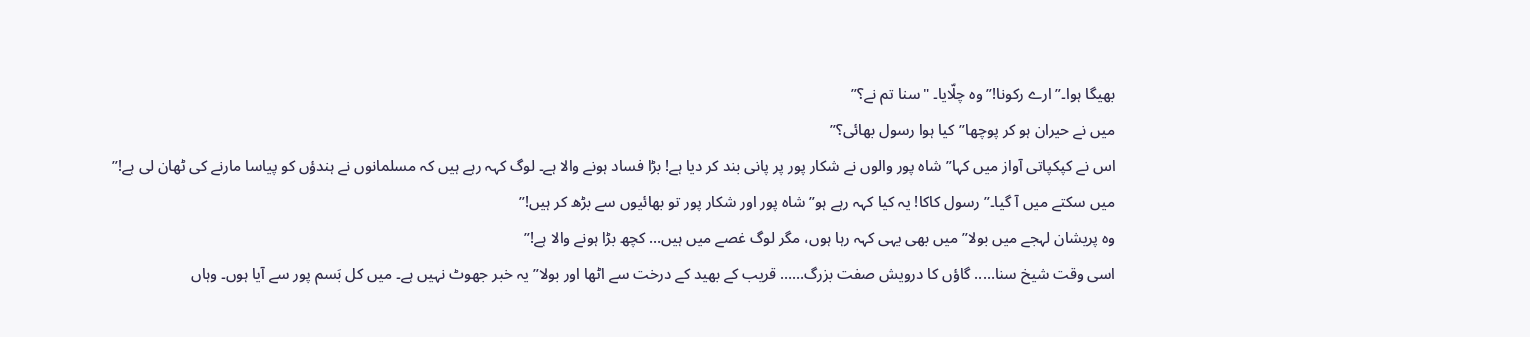بھیگا ہوا۔”ارے رکونا!” وہ چلّایا۔ "سنا تم نے؟”
میں نے حیران ہو کر پوچھا”کیا ہوا رسول بھائی؟”
اس نے کپکپاتی آواز میں کہا”شاہ پور والوں نے شکار پور پر پانی بند کر دیا ہے! بڑا فساد ہونے والا ہے۔ لوگ کہہ رہے ہیں کہ مسلمانوں نے ہندؤں کو پیاسا مارنے کی ٹھان لی ہے!”
میں سکتے میں آ گیا۔”رسول کاکا! یہ کیا کہہ رہے ہو” شاہ پور اور شکار پور تو بھائیوں سے بڑھ کر ہیں!”
وہ پریشان لہجے میں بولا”میں بھی یہی کہہ رہا ہوں، مگر لوگ غصے میں ہیں… کچھ بڑا ہونے والا ہے!”
اسی وقت شیخ سنا….. گاؤں کا درویش صفت بزرگ…… قریب کے بھید کے درخت سے اٹھا اور بولا”یہ خبر جھوٹ نہیں ہے۔ میں کل بَسم پور سے آیا ہوں۔ وہاں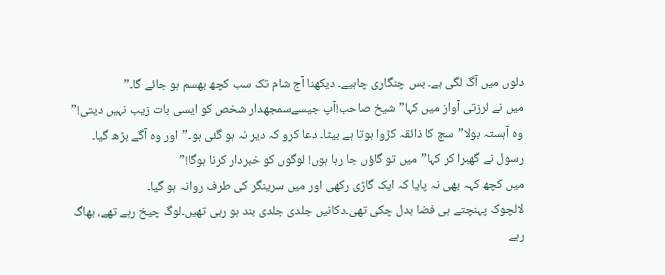دلوں میں آگ لگی ہے۔ بس چنگاری چاہیے۔ دیکھنا آج شام تک سب کچھ بھسم ہو جائے گا۔”
میں نے لرزتی آواز میں کہا”شیخ صاحب!آپ جیسےسمجھدار شخص کو ایسی بات زیب نہیں دیتی!”
وہ آہستہ بولا”سچ کا ذائقہ کڑوا ہوتا ہے بیٹا۔ دعا کرو کہ دیر نہ ہو گئی ہو۔”اور وہ آگے بڑھ گیا۔
رسول نے گھبرا کر کہا”میں تو گاؤں جا رہا ہوں! لوگوں کو خبردار کرنا ہوگا!”
میں کچھ کہہ بھی نہ پایا کہ ایک گاڑی رکھی اور میں سرینگر کی طرف روانہ ہو گیا۔
لالچوک پہنچتے ہی فضا بدل چکی تھی۔دکانیں جلدی جلدی بند ہو رہی تھیں۔لوگ چیخ رہے تھے، بھاگ رہے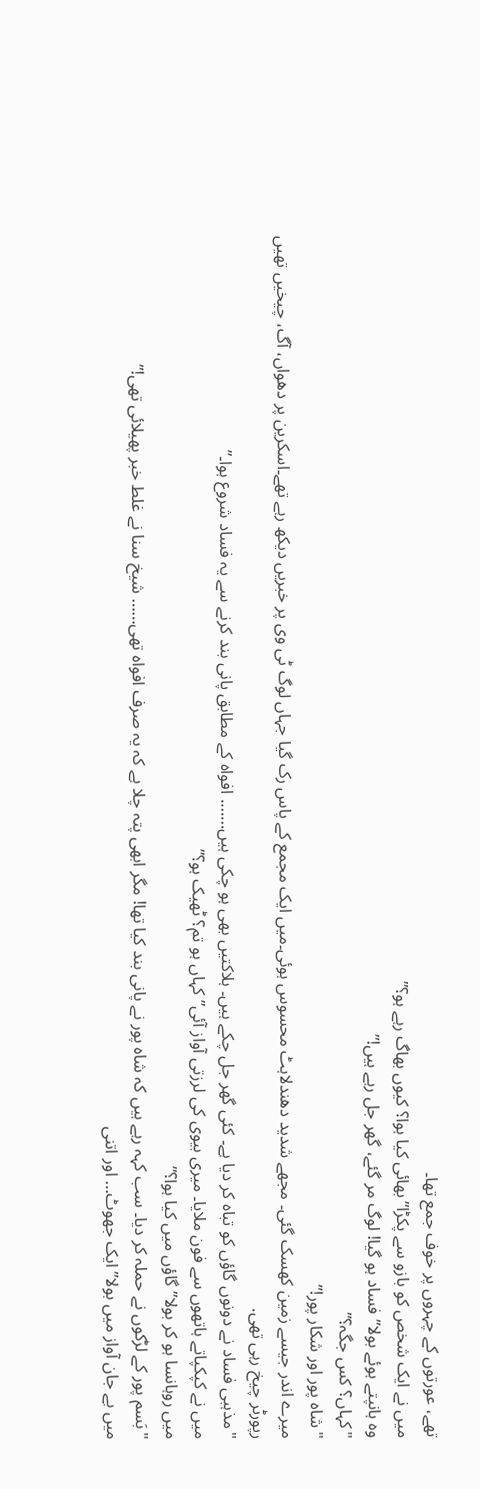تھے، عورتوں کے چہروں پر خوف جمع تھا۔
میں نے ایک شخص کو بازو سے پکڑا”بھائی کیا ہوا؟ کیوں بھاگ رہے ہو؟”
وہ ہانپتے ہوئے بولا”فساد ہو گیا! لوگ مر گئے، گھر جل رہے ہیں!”
"کہاں؟ کس جگہ؟”
"شاہ پور اور شکار پور!”
میرے اندر جیسے زمین کھسک گئی۔ مجھے شدید دھندلاہٹ محسوس ہوئی۔میں ایک مجمع کے پاس رک گیا جہاں لوگ ٹی وی پر خبریں دیکھ رہے تھے۔اسکرین پر دھواں، آگ، چیخیں تھیں
رپورٹر چیخ رہی تھی.
"مذہبی فساد نے دونوں گاؤں کو تباہ کر دیا ہے۔ کئی گھر جل چکے ہیں۔ ہلاکتیں بھی ہو چکی ہیں……. افواہ کے مطابق پانی بند کرنے سے یہ فساد شروع ہوا۔”
میں نے کپکپاتے ہاتھوں سے فون ملایا۔ میری بیوی کی لرزتی آواز آئی”کہاں ہو تم؟ ٹھیک ہو؟”
میں روہانسا ہو کر بولا”گاؤں میں کیا ہوا؟”
"بَسم پور کے لڑکوں نے حملہ کر دیا۔ سب کہہ رہے ہیں کہ شاہ پور نے پانی بند کیا تھا! مگر ابھی پتہ چلا ہے کہ یہ صرف افواہ تھی…… شیخ سنا نے غلط خبر پھیلائی تھی!”
میں بے جان آواز میں بولا”ایک جھوٹ… اور اتنی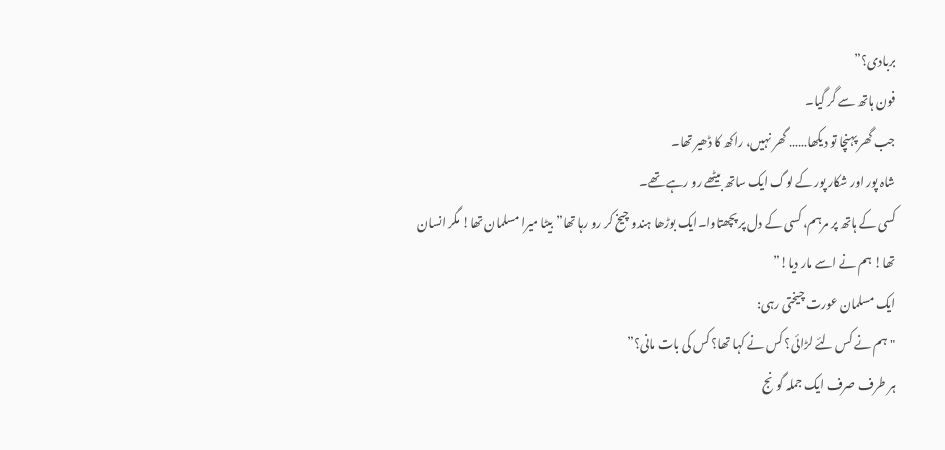بربادی؟”
فون ہاتھ سے گر گیا۔
جب گھر پہنچا تو دیکھا…… گھر نہیں، راکھ کا ڈھیر تھا۔
شاہ پور اور شکار پور کے لوگ ایک ساتھ بیٹھے رو رہے تھے۔
کسی کے ہاتھ پر مرہم، کسی کے دل پر پچھتاوا۔ایک بوڑھا ہندو چیخ کر رو رہا تھا”بیٹا میرا مسلمان تھا! مگر انسان تھا! ہم نے اسے مار دیا!”
ایک مسلمان عورت چیختی رہی:
"ہم نے کس لئے لڑائی؟ کس نے کہا تھا؟ کس کی بات مانی؟”
ہر طرف صرف ایک جملہ گونج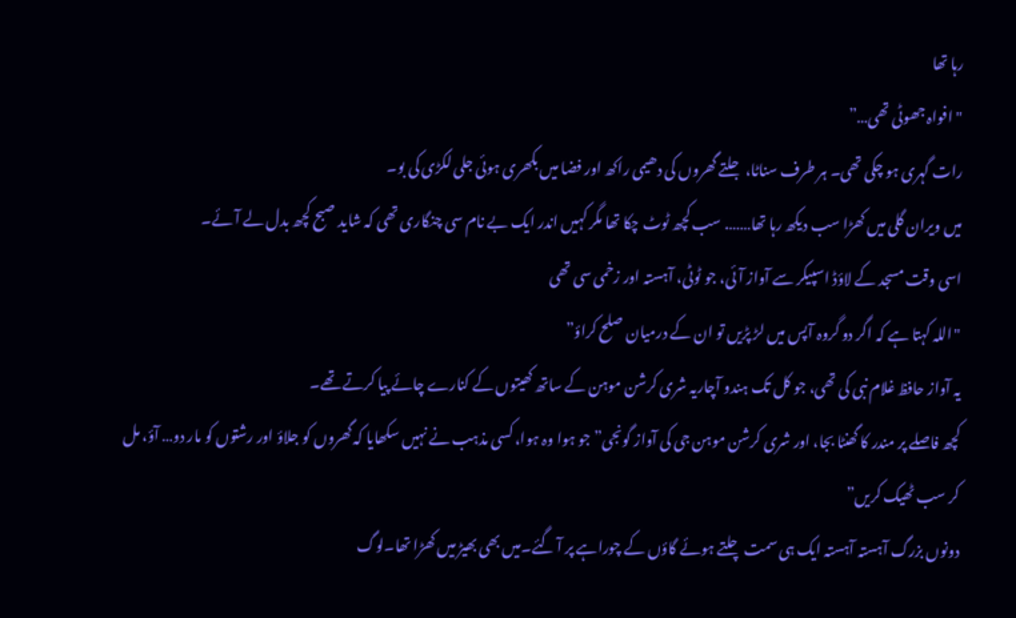رہا تھا
"افواہ جھوٹی تھی…”
رات گہری ہو چکی تھی۔ ہر طرف سناٹا، جلتے گھروں کی دھیمی راکھ اور فضا میں بکھری ہوئی جلی لکڑی کی بو۔
میں ویران گلی میں کھڑا سب دیکھ رہا تھا……. سب کچھ ٹوٹ چکا تھا مگر کہیں اندر ایک بے نام سی چنگاری تھی کہ شاید صبح کچھ بدل لے آئے۔
اسی وقت مسجد کے لاؤڈ اسپیکر سے آواز آئی، جو ٹوٹی، آہستہ اور زخمی سی تھی
"اللہ کہتا ہے کہ اگر دو گروہ آپس میں لڑ پڑیں تو ان کے درمیان صلح کراؤ”
یہ آواز حافظ غلام نبی کی تھی، جو کل تک ہندو آچاریہ شری کرشن موہن کے ساتھ کھیتوں کے کنارے چائے پیا کرتے تھے۔
کچھ فاصلے پر مندر کا گھنٹا بجا، اور شری کرشن موہن جی کی آواز گونجی”جو ہوا وہ ہوا، کسی مذہب نے نہیں سکھایا کہ گھروں کو جلاؤ اور رشتوں کو مار دو… آؤ، مل کر سب ٹھیک کریں”
دونوں بزرگ آہستہ آہستہ ایک ہی سمت چلتے ہوئے گاؤں کے چوراہے پر آ گئے۔میں بھی بھیڑ میں کھڑا تھا۔لوگ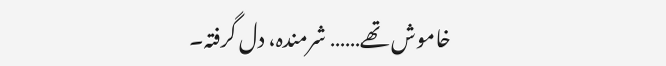خاموش تھے…… شرمندہ، دل گرفتہ۔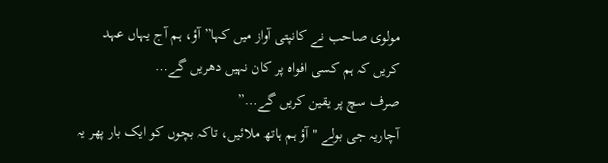مولوی صاحب نے کانپتی آواز میں کہا”آؤ، ہم آج یہاں عہد کریں کہ ہم کسی افواہ پر کان نہیں دھریں گے…
صرف سچ پر یقین کریں گے…”
آچاریہ جی بولے "آؤ ہم ہاتھ ملائیں، تاکہ بچوں کو ایک بار پھر یہ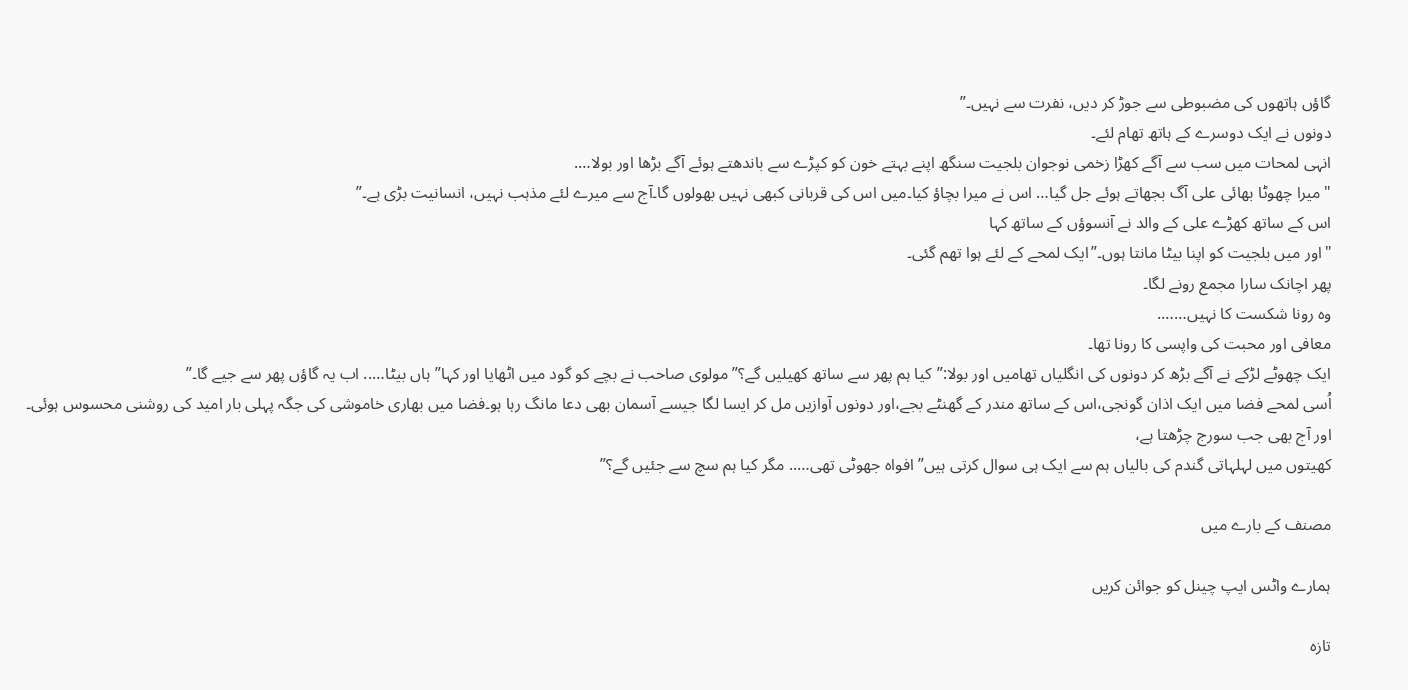گاؤں ہاتھوں کی مضبوطی سے جوڑ کر دیں، نفرت سے نہیں۔”
دونوں نے ایک دوسرے کے ہاتھ تھام لئے۔
انہی لمحات میں سب سے آگے کھڑا زخمی نوجوان بلجیت سنگھ اپنے بہتے خون کو کپڑے سے باندھتے ہوئے آگے بڑھا اور بولا….
"میرا چھوٹا بھائی علی آگ بجھاتے ہوئے جل گیا… اس نے میرا بچاؤ کیا۔میں اس کی قربانی کبھی نہیں بھولوں گا۔آج سے میرے لئے مذہب نہیں، انسانیت بڑی ہے۔”
اس کے ساتھ کھڑے علی کے والد نے آنسوؤں کے ساتھ کہا
"اور میں بلجیت کو اپنا بیٹا مانتا ہوں۔”ایک لمحے کے لئے ہوا تھم گئی۔
پھر اچانک سارا مجمع رونے لگا۔
وہ رونا شکست کا نہیں…….
معافی اور محبت کی واپسی کا رونا تھا۔
ایک چھوٹے لڑکے نے آگے بڑھ کر دونوں کی انگلیاں تھامیں اور بولا:”کیا ہم پھر سے ساتھ کھیلیں گے؟”مولوی صاحب نے بچے کو گود میں اٹھایا اور کہا”ہاں بیٹا….. اب یہ گاؤں پھر سے جیے گا۔”
اُسی لمحے فضا میں ایک اذان گونجی،اس کے ساتھ مندر کے گھنٹے بجے،اور دونوں آوازیں مل کر ایسا لگا جیسے آسمان بھی دعا مانگ رہا ہو۔فضا میں بھاری خاموشی کی جگہ پہلی بار امید کی روشنی محسوس ہوئی۔
اور آج بھی جب سورج چڑھتا ہے،
کھیتوں میں لہلہاتی گندم کی بالیاں ہم سے ایک ہی سوال کرتی ہیں”افواہ جھوٹی تھی….. مگر کیا ہم سچ سے جئیں گے؟”

مصنف کے بارے میں

ہمارے واٹس ایپ چینل کو جوائن کریں

تازہ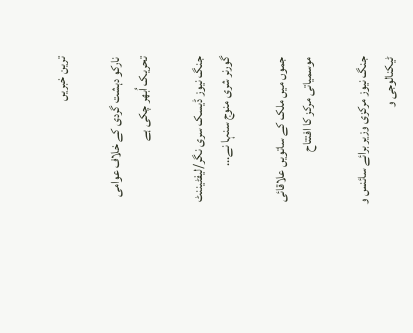ترین خبریں

نارکو دہشت گردی کے خلاف عوامی تحریک اُبھر چکی ہے

جنگ نیوز ڈیسک سری نگر/لیفٹیننٹ گورنر شری منوج سنہا نے...

جموں میں ملک کے ساتویں علاقائی موسمیاتی مرکز کا افتتاح

جنگ نیوز مرکزی وزیر برائے سائنس و ٹیکنالوجی و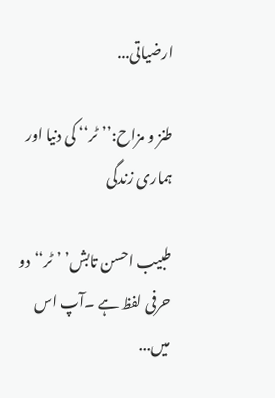ارضیاتی...

طنز و مزاح:’’ٹر‘‘ کی دنیا اور ہماری زندگی

طبیب احسن تابش’ ’ٹر‘‘دو حرفی لفظ ہے ۔آپ اس میں...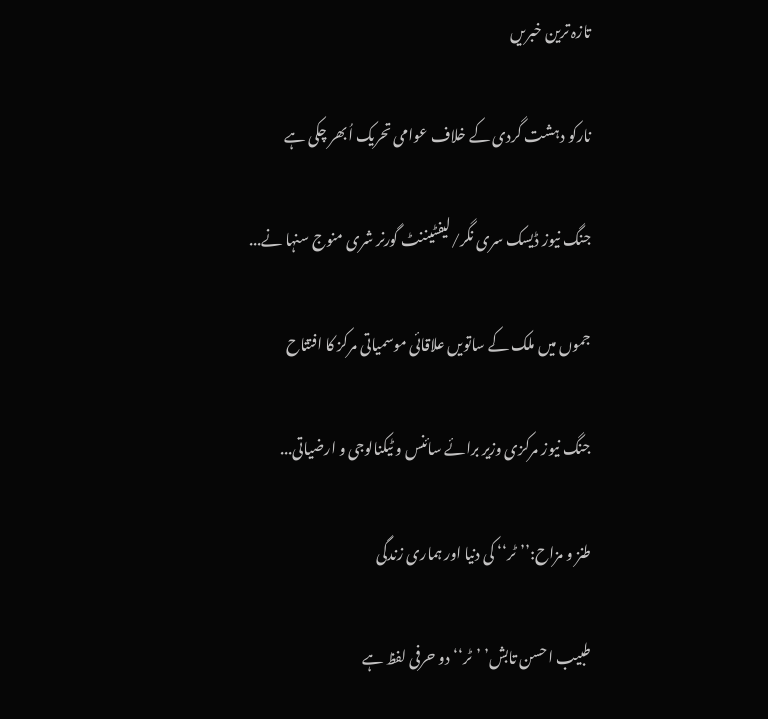تازہ ترین خبریں

نارکو دہشت گردی کے خلاف عوامی تحریک اُبھر چکی ہے

جنگ نیوز ڈیسک سری نگر/لیفٹیننٹ گورنر شری منوج سنہا نے...

جموں میں ملک کے ساتویں علاقائی موسمیاتی مرکز کا افتتاح

جنگ نیوز مرکزی وزیر برائے سائنس و ٹیکنالوجی و ارضیاتی...

طنز و مزاح:’’ٹر‘‘ کی دنیا اور ہماری زندگی

طبیب احسن تابش’ ’ٹر‘‘دو حرفی لفظ ہے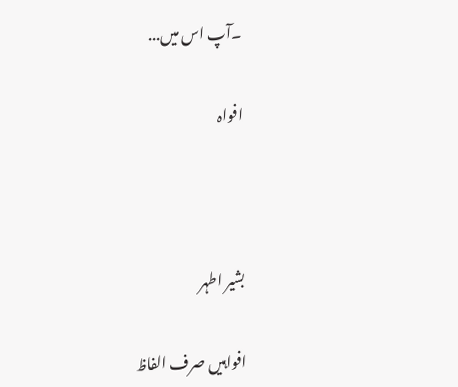۔آپ اس میں...

افواہ



بشیر اطہر

افواہیں صرف الفاظ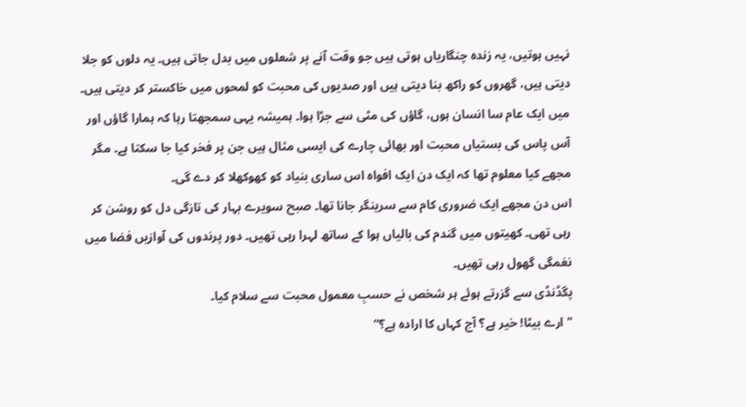نہیں ہوتیں، یہ زندہ چنگاریاں ہوتی ہیں جو وقت آنے پر شعلوں میں بدل جاتی ہیں۔ یہ دلوں کو جلا دیتی ہیں، گھروں کو راکھ بنا دیتی ہیں اور صدیوں کی محبت کو لمحوں میں خاکستر کر دیتی ہیں۔
میں ایک عام سا انسان ہوں، گاؤں کی مٹی سے جڑا ہوا۔ ہمیشہ یہی سمجھتا رہا کہ ہمارا گاؤں اور آس پاس کی بستیاں محبت اور بھائی چارے کی ایسی مثال ہیں جن پر فخر کیا جا سکتا ہے۔ مگر مجھے کیا معلوم تھا کہ ایک دن ایک افواہ اس ساری بنیاد کو کھوکھلا کر دے گی۔
اس دن مجھے ایک ضروری کام سے سرینگر جانا تھا۔ صبح سویرے بہار کی تازگی دل کو روشن کر رہی تھی۔ کھیتوں میں گندم کی بالیاں ہوا کے ساتھ لہرا رہی تھیں۔ دور پرندوں کی آوازیں فضا میں نغمگی گھول رہی تھیں۔
پگڈنڈی سے گزرتے ہوئے ہر شخص نے حسبِ معمول محبت سے سلام کیا۔
"ارے بیٹا! خیر ہے؟ آج کہاں کا ارادہ ہے؟”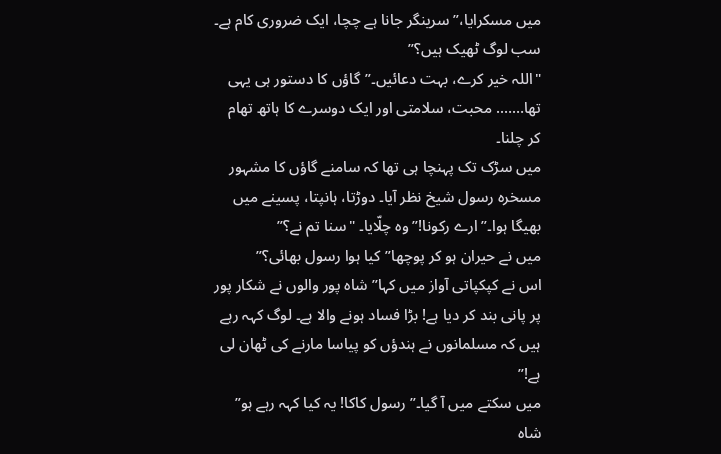میں مسکرایا،”سرینگر جانا ہے چچا، ایک ضروری کام ہے۔ سب لوگ ٹھیک ہیں؟”
"اللہ خیر کرے، بہت دعائیں۔”گاؤں کا دستور ہی یہی تھا……. محبت، سلامتی اور ایک دوسرے کا ہاتھ تھام کر چلنا۔
میں سڑک تک پہنچا ہی تھا کہ سامنے گاؤں کا مشہور مسخرہ رسول شیخ نظر آیا۔ دوڑتا، ہانپتا، پسینے میں بھیگا ہوا۔”ارے رکونا!” وہ چلّایا۔ "سنا تم نے؟”
میں نے حیران ہو کر پوچھا”کیا ہوا رسول بھائی؟”
اس نے کپکپاتی آواز میں کہا”شاہ پور والوں نے شکار پور پر پانی بند کر دیا ہے! بڑا فساد ہونے والا ہے۔ لوگ کہہ رہے ہیں کہ مسلمانوں نے ہندؤں کو پیاسا مارنے کی ٹھان لی ہے!”
میں سکتے میں آ گیا۔”رسول کاکا! یہ کیا کہہ رہے ہو” شاہ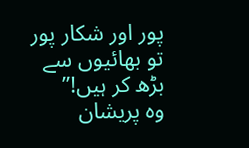پور اور شکار پور تو بھائیوں سے بڑھ کر ہیں!”
وہ پریشان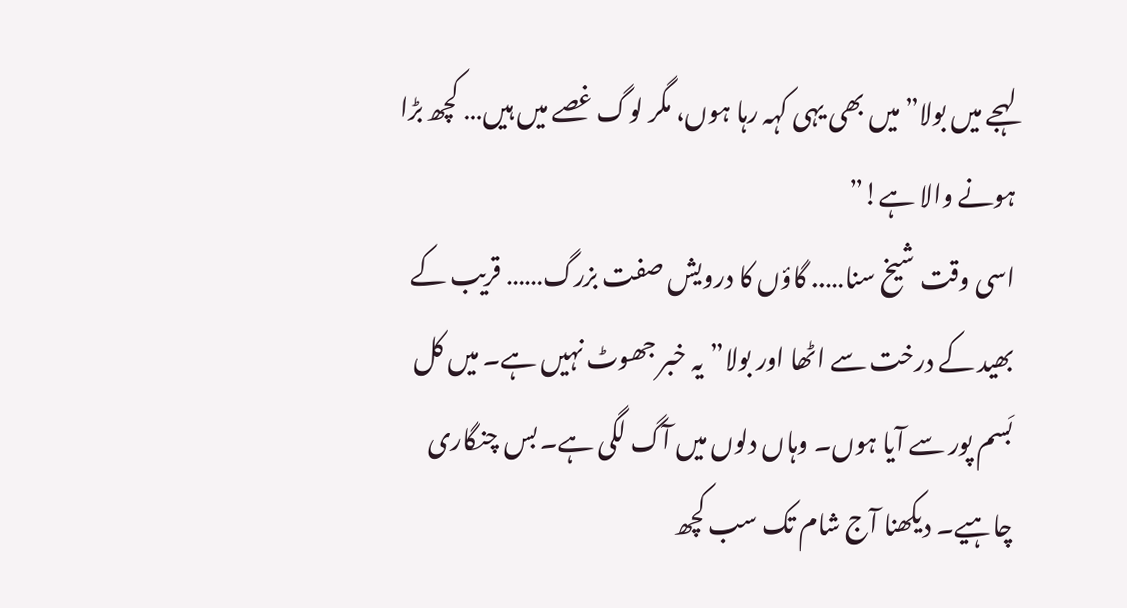لہجے میں بولا”میں بھی یہی کہہ رہا ہوں، مگر لوگ غصے میں ہیں… کچھ بڑا ہونے والا ہے!”
اسی وقت شیخ سنا….. گاؤں کا درویش صفت بزرگ…… قریب کے بھید کے درخت سے اٹھا اور بولا”یہ خبر جھوٹ نہیں ہے۔ میں کل بَسم پور سے آیا ہوں۔ وہاں دلوں میں آگ لگی ہے۔ بس چنگاری چاہیے۔ دیکھنا آج شام تک سب کچھ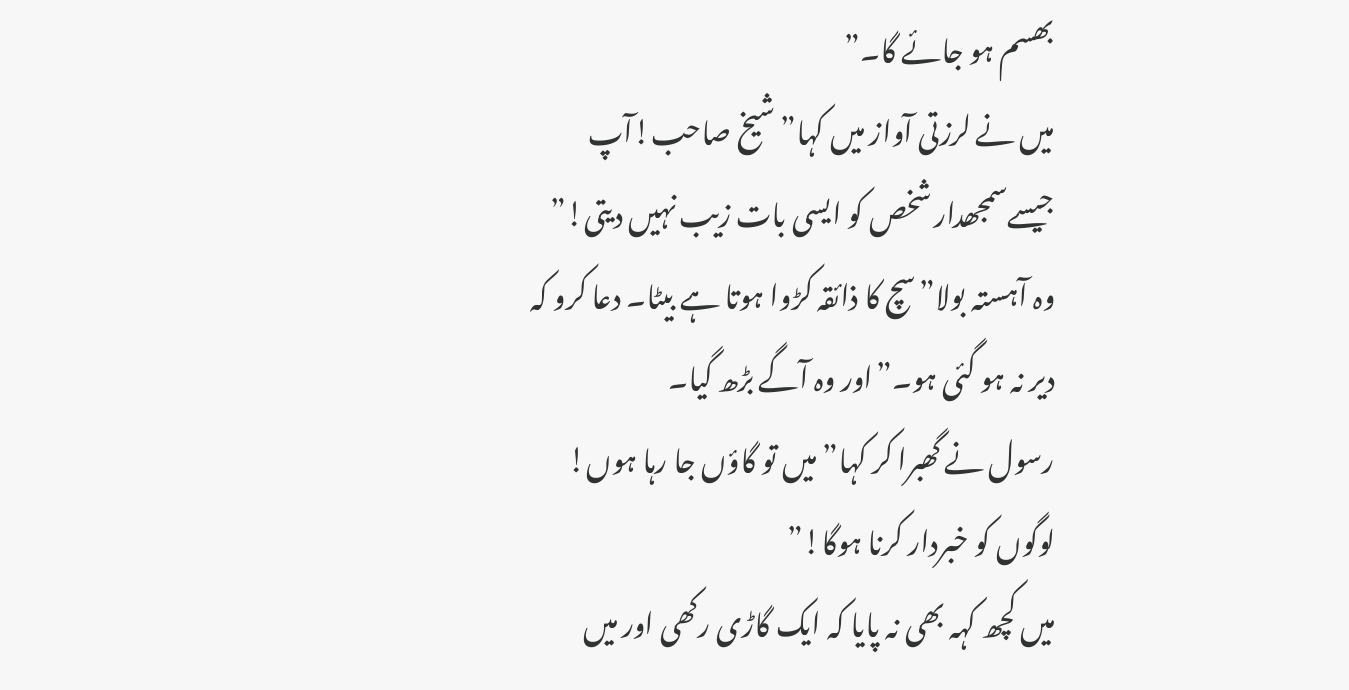بھسم ہو جائے گا۔”
میں نے لرزتی آواز میں کہا”شیخ صاحب!آپ جیسےسمجھدار شخص کو ایسی بات زیب نہیں دیتی!”
وہ آہستہ بولا”سچ کا ذائقہ کڑوا ہوتا ہے بیٹا۔ دعا کرو کہ دیر نہ ہو گئی ہو۔”اور وہ آگے بڑھ گیا۔
رسول نے گھبرا کر کہا”میں تو گاؤں جا رہا ہوں! لوگوں کو خبردار کرنا ہوگا!”
میں کچھ کہہ بھی نہ پایا کہ ایک گاڑی رکھی اور میں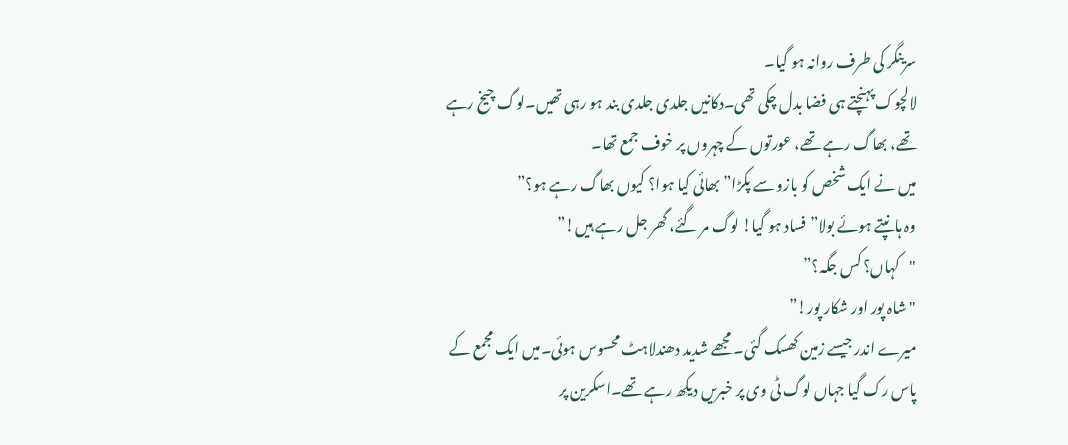سرینگر کی طرف روانہ ہو گیا۔
لالچوک پہنچتے ہی فضا بدل چکی تھی۔دکانیں جلدی جلدی بند ہو رہی تھیں۔لوگ چیخ رہے تھے، بھاگ رہے تھے، عورتوں کے چہروں پر خوف جمع تھا۔
میں نے ایک شخص کو بازو سے پکڑا”بھائی کیا ہوا؟ کیوں بھاگ رہے ہو؟”
وہ ہانپتے ہوئے بولا”فساد ہو گیا! لوگ مر گئے، گھر جل رہے ہیں!”
"کہاں؟ کس جگہ؟”
"شاہ پور اور شکار پور!”
میرے اندر جیسے زمین کھسک گئی۔ مجھے شدید دھندلاہٹ محسوس ہوئی۔میں ایک مجمع کے پاس رک گیا جہاں لوگ ٹی وی پر خبریں دیکھ رہے تھے۔اسکرین پر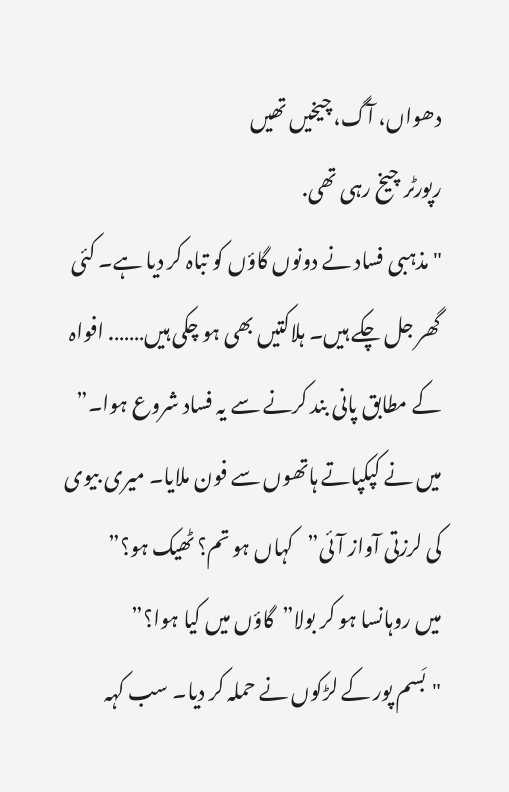دھواں، آگ، چیخیں تھیں
رپورٹر چیخ رہی تھی.
"مذہبی فساد نے دونوں گاؤں کو تباہ کر دیا ہے۔ کئی گھر جل چکے ہیں۔ ہلاکتیں بھی ہو چکی ہیں……. افواہ کے مطابق پانی بند کرنے سے یہ فساد شروع ہوا۔”
میں نے کپکپاتے ہاتھوں سے فون ملایا۔ میری بیوی کی لرزتی آواز آئی”کہاں ہو تم؟ ٹھیک ہو؟”
میں روہانسا ہو کر بولا”گاؤں میں کیا ہوا؟”
"بَسم پور کے لڑکوں نے حملہ کر دیا۔ سب کہہ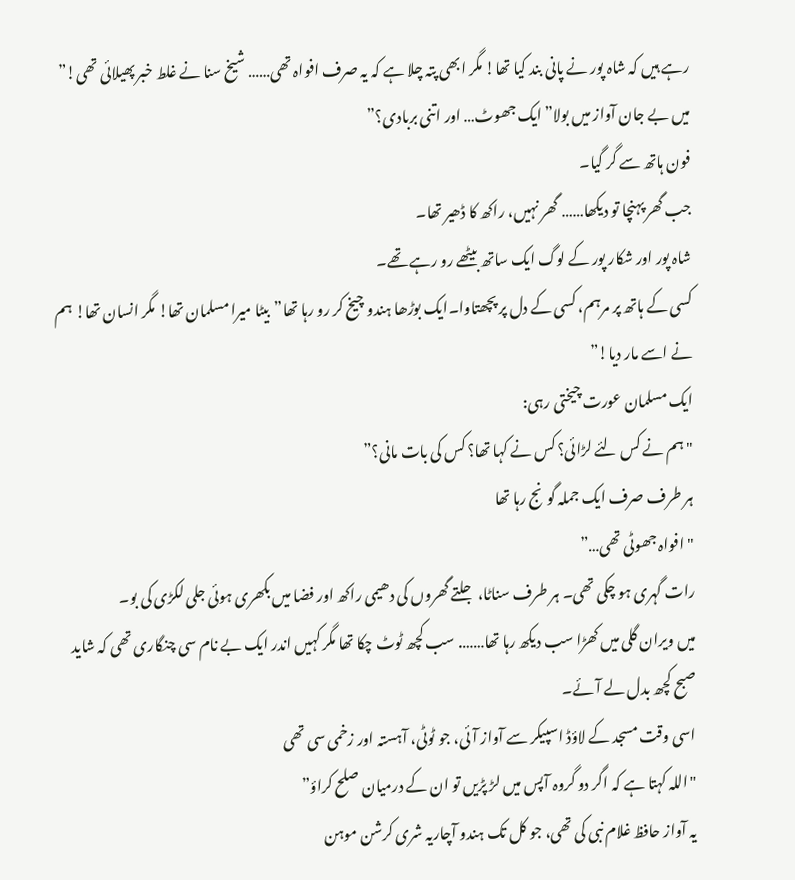رہے ہیں کہ شاہ پور نے پانی بند کیا تھا! مگر ابھی پتہ چلا ہے کہ یہ صرف افواہ تھی…… شیخ سنا نے غلط خبر پھیلائی تھی!”
میں بے جان آواز میں بولا”ایک جھوٹ… اور اتنی بربادی؟”
فون ہاتھ سے گر گیا۔
جب گھر پہنچا تو دیکھا…… گھر نہیں، راکھ کا ڈھیر تھا۔
شاہ پور اور شکار پور کے لوگ ایک ساتھ بیٹھے رو رہے تھے۔
کسی کے ہاتھ پر مرہم، کسی کے دل پر پچھتاوا۔ایک بوڑھا ہندو چیخ کر رو رہا تھا”بیٹا میرا مسلمان تھا! مگر انسان تھا! ہم نے اسے مار دیا!”
ایک مسلمان عورت چیختی رہی:
"ہم نے کس لئے لڑائی؟ کس نے کہا تھا؟ کس کی بات مانی؟”
ہر طرف صرف ایک جملہ گونج رہا تھا
"افواہ جھوٹی تھی…”
رات گہری ہو چکی تھی۔ ہر طرف سناٹا، جلتے گھروں کی دھیمی راکھ اور فضا میں بکھری ہوئی جلی لکڑی کی بو۔
میں ویران گلی میں کھڑا سب دیکھ رہا تھا……. سب کچھ ٹوٹ چکا تھا مگر کہیں اندر ایک بے نام سی چنگاری تھی کہ شاید صبح کچھ بدل لے آئے۔
اسی وقت مسجد کے لاؤڈ اسپیکر سے آواز آئی، جو ٹوٹی، آہستہ اور زخمی سی تھی
"اللہ کہتا ہے کہ اگر دو گروہ آپس میں لڑ پڑیں تو ان کے درمیان صلح کراؤ”
یہ آواز حافظ غلام نبی کی تھی، جو کل تک ہندو آچاریہ شری کرشن موہن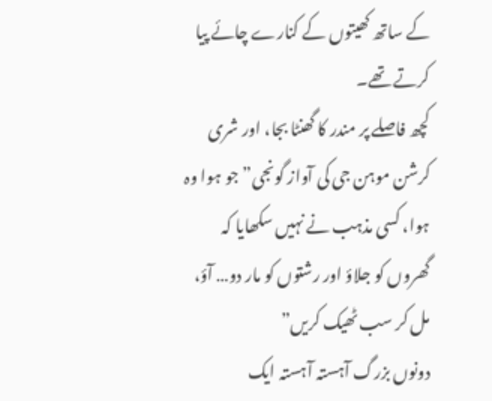کے ساتھ کھیتوں کے کنارے چائے پیا کرتے تھے۔
کچھ فاصلے پر مندر کا گھنٹا بجا، اور شری کرشن موہن جی کی آواز گونجی”جو ہوا وہ ہوا، کسی مذہب نے نہیں سکھایا کہ گھروں کو جلاؤ اور رشتوں کو مار دو… آؤ، مل کر سب ٹھیک کریں”
دونوں بزرگ آہستہ آہستہ ایک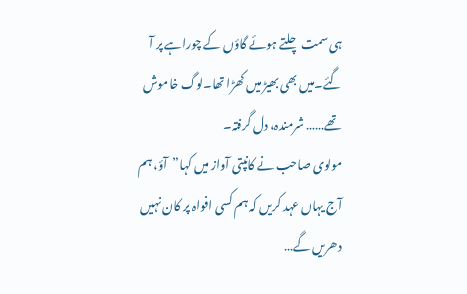ہی سمت چلتے ہوئے گاؤں کے چوراہے پر آ گئے۔میں بھی بھیڑ میں کھڑا تھا۔لوگ خاموش تھے…… شرمندہ، دل گرفتہ۔
مولوی صاحب نے کانپتی آواز میں کہا”آؤ، ہم آج یہاں عہد کریں کہ ہم کسی افواہ پر کان نہیں دھریں گے…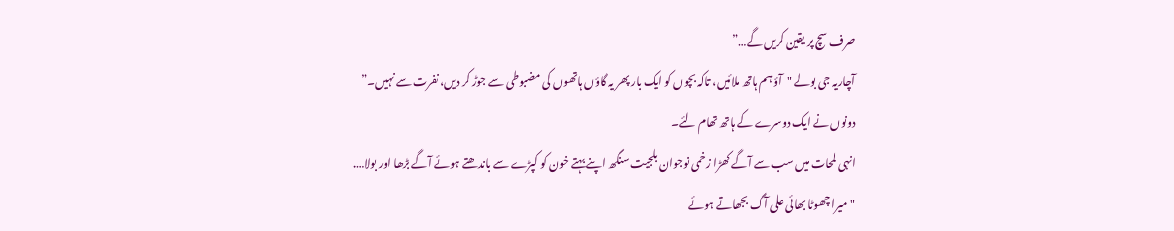صرف سچ پر یقین کریں گے…”
آچاریہ جی بولے "آؤ ہم ہاتھ ملائیں، تاکہ بچوں کو ایک بار پھر یہ گاؤں ہاتھوں کی مضبوطی سے جوڑ کر دیں، نفرت سے نہیں۔”
دونوں نے ایک دوسرے کے ہاتھ تھام لئے۔
انہی لمحات میں سب سے آگے کھڑا زخمی نوجوان بلجیت سنگھ اپنے بہتے خون کو کپڑے سے باندھتے ہوئے آگے بڑھا اور بولا….
"میرا چھوٹا بھائی علی آگ بجھاتے ہوئے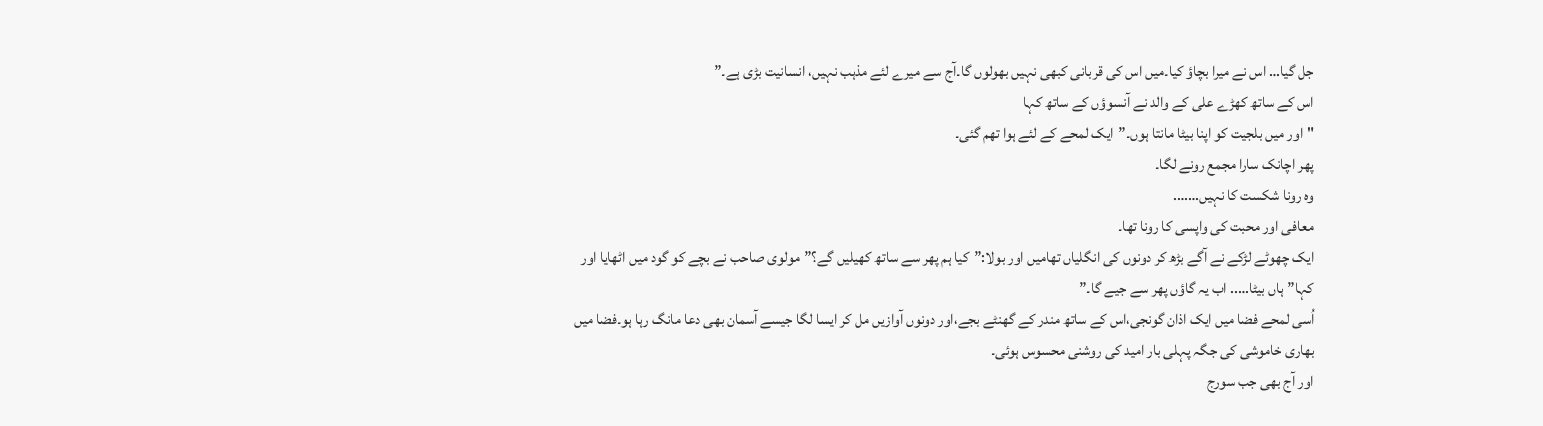جل گیا… اس نے میرا بچاؤ کیا۔میں اس کی قربانی کبھی نہیں بھولوں گا۔آج سے میرے لئے مذہب نہیں، انسانیت بڑی ہے۔”
اس کے ساتھ کھڑے علی کے والد نے آنسوؤں کے ساتھ کہا
"اور میں بلجیت کو اپنا بیٹا مانتا ہوں۔”ایک لمحے کے لئے ہوا تھم گئی۔
پھر اچانک سارا مجمع رونے لگا۔
وہ رونا شکست کا نہیں…….
معافی اور محبت کی واپسی کا رونا تھا۔
ایک چھوٹے لڑکے نے آگے بڑھ کر دونوں کی انگلیاں تھامیں اور بولا:”کیا ہم پھر سے ساتھ کھیلیں گے؟”مولوی صاحب نے بچے کو گود میں اٹھایا اور کہا”ہاں بیٹا….. اب یہ گاؤں پھر سے جیے گا۔”
اُسی لمحے فضا میں ایک اذان گونجی،اس کے ساتھ مندر کے گھنٹے بجے،اور دونوں آوازیں مل کر ایسا لگا جیسے آسمان بھی دعا مانگ رہا ہو۔فضا میں بھاری خاموشی کی جگہ پہلی بار امید کی روشنی محسوس ہوئی۔
اور آج بھی جب سورج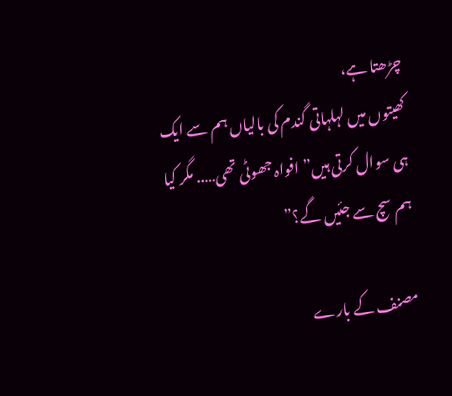چڑھتا ہے،
کھیتوں میں لہلہاتی گندم کی بالیاں ہم سے ایک ہی سوال کرتی ہیں”افواہ جھوٹی تھی….. مگر کیا ہم سچ سے جئیں گے؟”

مصنف کے بارے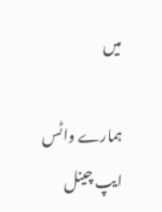میں

ہمارے واٹس ایپ چینل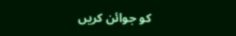کو جوائن کریں